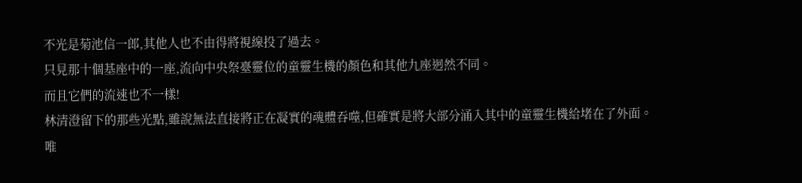不光是菊池信一郎,其他人也不由得將視線投了過去。
只見那十個基座中的一座,流向中央祭臺靈位的童靈生機的顏色和其他九座迥然不同。
而且它們的流速也不一樣!
林清澄留下的那些光點,雖說無法直接將正在凝實的魂體吞噬,但確實是將大部分涌入其中的童靈生機給堵在了外面。
唯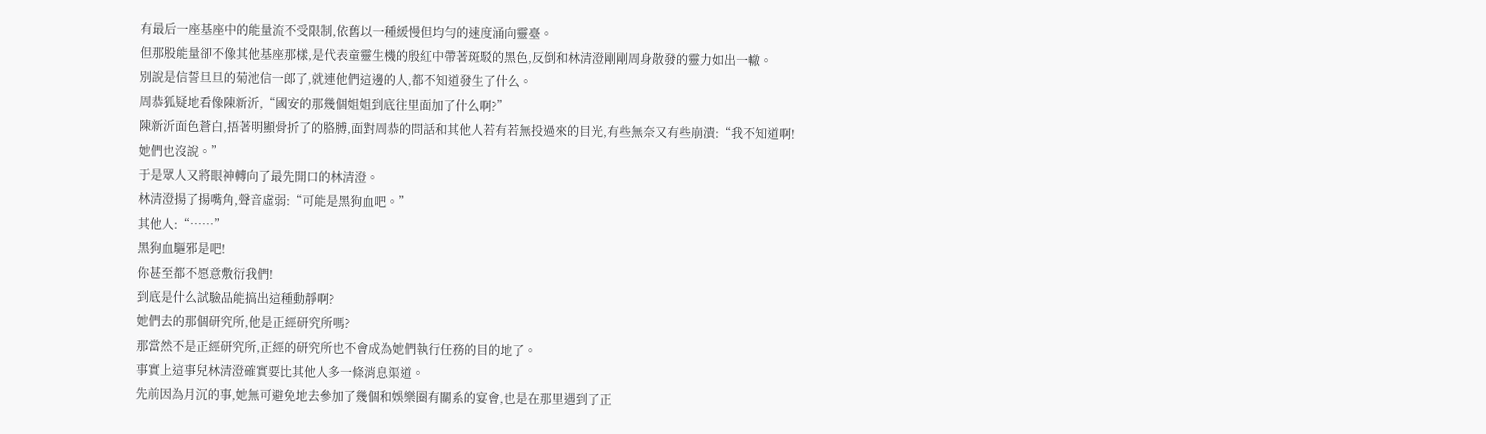有最后一座基座中的能量流不受限制,依舊以一種緩慢但均勻的速度涌向靈臺。
但那股能量卻不像其他基座那樣,是代表童靈生機的殷紅中帶著斑駁的黑色,反倒和林清澄剛剛周身散發的靈力如出一轍。
別說是信誓旦旦的菊池信一郎了,就連他們這邊的人,都不知道發生了什么。
周恭狐疑地看像陳新沂,“國安的那幾個姐姐到底往里面加了什么啊?”
陳新沂面色蒼白,捂著明顯骨折了的胳膊,面對周恭的問話和其他人若有若無投過來的目光,有些無奈又有些崩潰:“我不知道啊!她們也沒說。”
于是眾人又將眼神轉向了最先開口的林清澄。
林清澄揚了揚嘴角,聲音虛弱:“可能是黑狗血吧。”
其他人:“……”
黑狗血驅邪是吧!
你甚至都不愿意敷衍我們!
到底是什么試驗品能搞出這種動靜啊?
她們去的那個研究所,他是正經研究所嗎?
那當然不是正經研究所,正經的研究所也不會成為她們執行任務的目的地了。
事實上這事兒林清澄確實要比其他人多一條消息渠道。
先前因為月沉的事,她無可避免地去參加了幾個和娛樂圈有關系的宴會,也是在那里遇到了正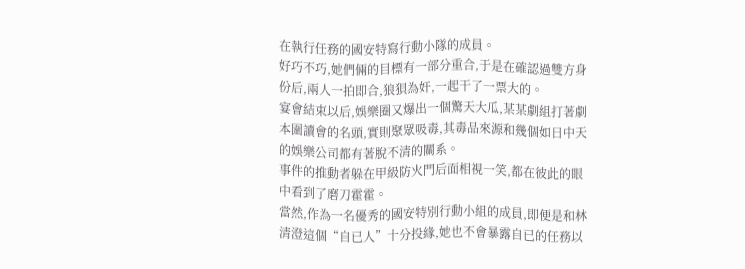在執行任務的國安特寫行動小隊的成員。
好巧不巧,她們倆的目標有一部分重合,于是在確認過雙方身份后,兩人一拍即合,狼狽為奸,一起干了一票大的。
宴會結束以后,娛樂圈又爆出一個驚天大瓜,某某劇組打著劇本圍讀會的名頭,實則聚眾吸毒,其毒品來源和幾個如日中天的娛樂公司都有著脫不清的關系。
事件的推動者躲在甲級防火門后面相視一笑,都在彼此的眼中看到了磨刀霍霍。
當然,作為一名優秀的國安特別行動小組的成員,即便是和林清澄這個“自已人”十分投緣,她也不會暴露自已的任務以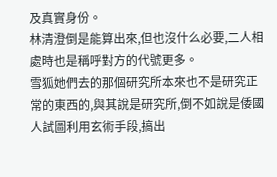及真實身份。
林清澄倒是能算出來,但也沒什么必要,二人相處時也是稱呼對方的代號更多。
雪狐她們去的那個研究所本來也不是研究正常的東西的,與其說是研究所,倒不如說是倭國人試圖利用玄術手段,搞出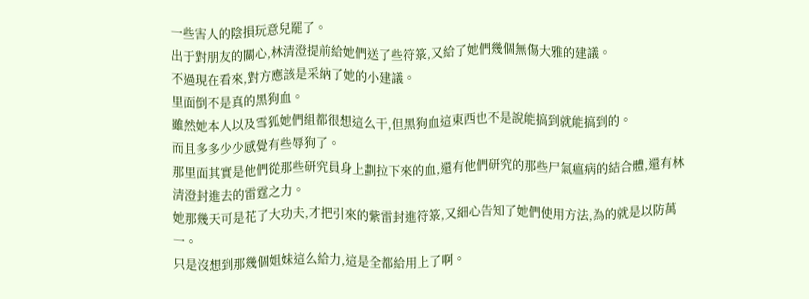一些害人的陰損玩意兒罷了。
出于對朋友的關心,林清澄提前給她們送了些符箓,又給了她們幾個無傷大雅的建議。
不過現在看來,對方應該是采納了她的小建議。
里面倒不是真的黑狗血。
雖然她本人以及雪狐她們組都很想這么干,但黑狗血這東西也不是說能搞到就能搞到的。
而且多多少少感覺有些辱狗了。
那里面其實是他們從那些研究員身上劃拉下來的血,還有他們研究的那些尸氣瘟病的結合體,還有林清澄封進去的雷霆之力。
她那幾天可是花了大功夫,才把引來的紫雷封進符箓,又細心告知了她們使用方法,為的就是以防萬一。
只是沒想到那幾個姐妹這么給力,這是全都給用上了啊。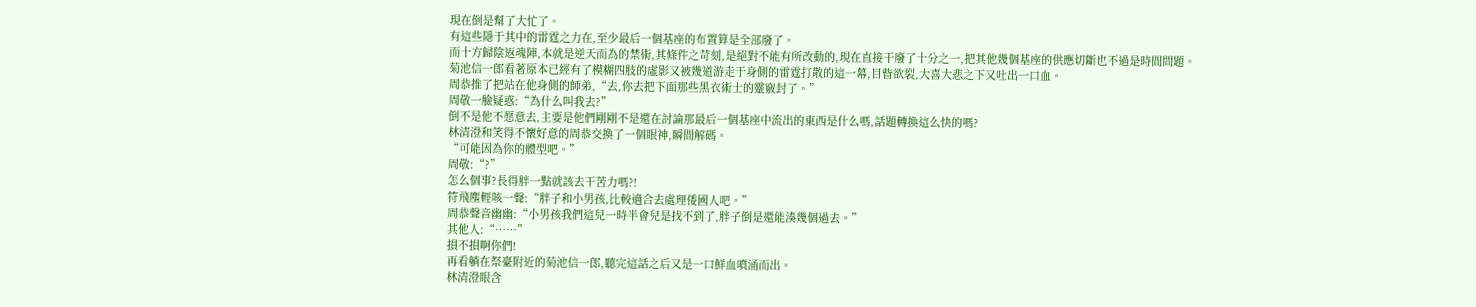現在倒是幫了大忙了。
有這些隱于其中的雷霆之力在,至少最后一個基座的布置算是全部廢了。
而十方歸陰返魂陣,本就是逆天而為的禁術,其條件之苛刻,是絕對不能有所改動的,現在直接干廢了十分之一,把其他幾個基座的供應切斷也不過是時間問題。
菊池信一郎看著原本已經有了模糊四肢的虛影又被幾道游走于身側的雷霆打散的這一幕,目眥欲裂,大喜大悲之下又吐出一口血。
周恭推了把站在他身側的師弟,“去,你去把下面那些黑衣術士的靈竅封了。”
周敬一臉疑惑:“為什么叫我去?”
倒不是他不愿意去,主要是他們剛剛不是還在討論那最后一個基座中流出的東西是什么嗎,話題轉換這么快的嗎?
林清澄和笑得不懷好意的周恭交換了一個眼神,瞬間解碼。
“可能因為你的體型吧。”
周敬:“?”
怎么個事?長得胖一點就該去干苦力嗎?!
符飛塵輕咳一聲:“胖子和小男孩,比較適合去處理倭國人吧。”
周恭聲音幽幽:“小男孩我們這兒一時半會兒是找不到了,胖子倒是還能湊幾個過去。”
其他人:“……”
損不損啊你們!
再看躺在祭臺附近的菊池信一郎,聽完這話之后又是一口鮮血噴涌而出。
林清澄眼含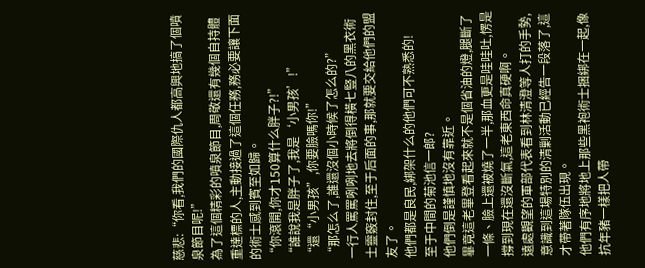慈悲:“你看,我們的國際仇人都高興地搞了個噴泉節目呢!”
為了這個精彩的噴泉節目,周敬還有幾個自持體重達標的人,主動接過了這個任務,務必要讓下面的術士感到賓至如歸。
“你滾開,你才150算什么胖子?!”
“誰說我是胖子了,我是‘小男孩’!”
“還“小男孩”,你要臉嗎你!”
“那怎么了,誰還沒個小時候了怎么的?”
一行人罵罵咧咧地去將倒得橫七豎八的黑衣術士靈竅封住,至于后面的事,那就要交給他們的盟友了。
他們都是良民,綁架什么的他們可不熟悉的!
至于中間的菊池信一郎?
他們倒是謹慎地沒有靠近。
畢竟這老畢登看起來就不是個省油的燈,腿斷了一條、臉上還被燒了一半,那血更是哇哇吐,愣是撐到現在還沒斷氣,這老東西命真硬啊。
遠處觀望的軍部代表看到林清澄等人打的手勢,意識到這場特別的清剿活動已經告一段落了,這才帶著隊伍出現。
他們有序地將地上那些黑袍術士捆綁在一起,像抗年豬一樣把人帶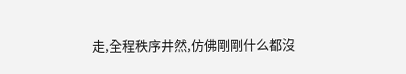走,全程秩序井然,仿佛剛剛什么都沒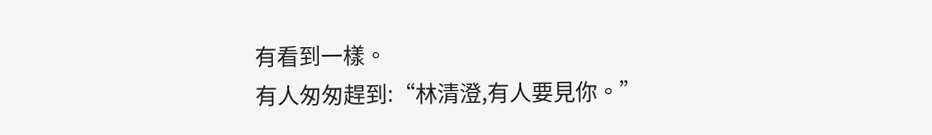有看到一樣。
有人匆匆趕到:“林清澄,有人要見你。”